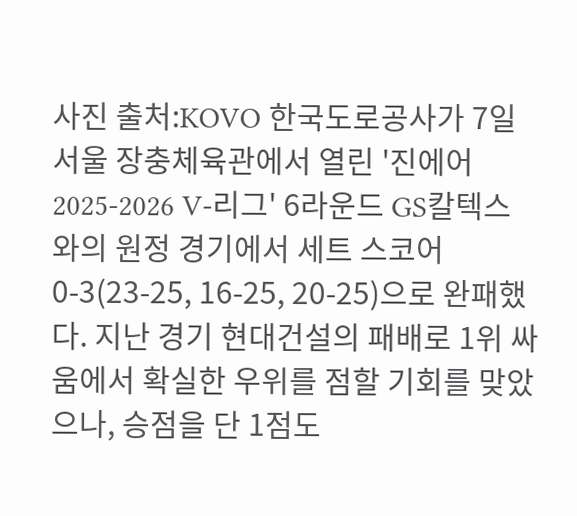사진 출처:KOVO 한국도로공사가 7일 서울 장충체육관에서 열린 '진에어 2025-2026 V-리그' 6라운드 GS칼텍스와의 원정 경기에서 세트 스코어 0-3(23-25, 16-25, 20-25)으로 완패했다. 지난 경기 현대건설의 패배로 1위 싸움에서 확실한 우위를 점할 기회를 맞았으나, 승점을 단 1점도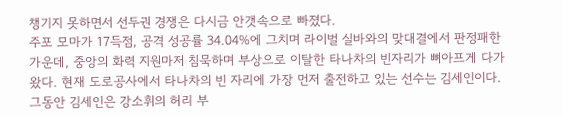챙기지 못하면서 선두권 경쟁은 다시금 안갯속으로 빠졌다.
주포 모마가 17득점, 공격 성공률 34.04%에 그치며 라이벌 실바와의 맞대결에서 판정패한 가운데, 중앙의 화력 지원마저 침묵하며 부상으로 이탈한 타나차의 빈자리가 뼈아프게 다가왔다. 현재 도로공사에서 타나차의 빈 자리에 가장 먼저 출전하고 있는 선수는 김세인이다.
그동안 김세인은 강소휘의 허리 부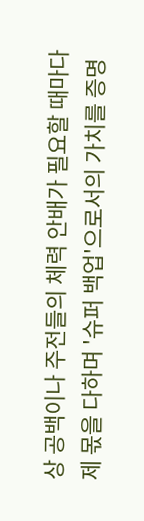상 공백이나 주전들의 체력 안배가 필요할 때마다 제 몫을 다하며 '슈퍼 백업'으로서의 가치를 증명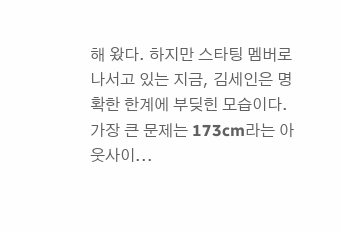해 왔다. 하지만 스타팅 멤버로 나서고 있는 지금, 김세인은 명확한 한계에 부딪힌 모습이다.
가장 큰 문제는 173cm라는 아웃사이...